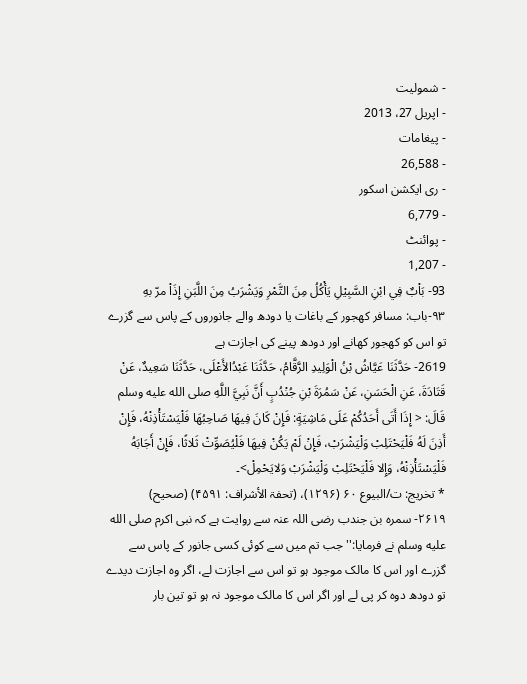- شمولیت
- اپریل 27، 2013
- پیغامات
- 26,588
- ری ایکشن اسکور
- 6,779
- پوائنٹ
- 1,207
93- بَاْبٌ فِي ابْنِ السَّبِيْلِ يَأْكُلُ مِنَ التَّمْرِ وَيَشْرَبُ مِنَ اللَّبَنِ إِذَاْ مرّ بهِ
۹۳-باب: مسافر کھجور کے باغات یا دودھ والے جانوروں کے پاس سے گزرے تو اس کو کھجور کھانے اور دودھ پینے کی اجازت ہے
2619- حَدَّثَنَا عَيَّاشُ بْنُ الْوَلِيدِ الرَّقَّامُ، حَدَّثَنَا عَبْدُالأَعْلَى، حَدَّثَنَا سَعِيدٌ، عَنْ قَتَادَةَ، عَنِ الْحَسَنِ، عَنْ سَمُرَةَ بْنِ جُنْدُبٍ أَنَّ نَبِيَّ اللَّهِ صلى الله عليه وسلم قَالَ: < إِذَا أَتَى أَحَدُكُمْ عَلَى مَاشِيَةٍ: فَإِنْ كَانَ فِيهَا صَاحِبُهَا فَلْيَسْتَأْذِنْهُ، فَإِنْ أَذِنَ لَهُ فَلْيَحْتَلِبْ وَلْيَشْرَبْ، فَإِنْ لَمْ يَكُنْ فِيهَا فَلْيُصَوِّتْ ثَلاثًا، فَإِنْ أَجَابَهُ فَلْيَسْتَأْذِنْهُ، وَإِلا فَلْيَحْتَلِبْ وَلْيَشْرَبْ وَلايَحْمِلْ>۔
* تخريج: ت/البیوع ۶۰ (۱۲۹۶)، (تحفۃ الأشراف: ۴۵۹۱) (صحیح)
۲۶۱۹- سمرہ بن جندب رضی اللہ عنہ سے روایت ہے کہ نبی اکرم صلى الله عليه وسلم نے فرمایا:'' جب تم میں سے کوئی کسی جانور کے پاس سے گزرے اور اس کا مالک موجود ہو تو اس سے اجازت لے، اگر وہ اجازت دیدے تو دودھ دوہ کر پی لے اور اگر اس کا مالک موجود نہ ہو تو تین بار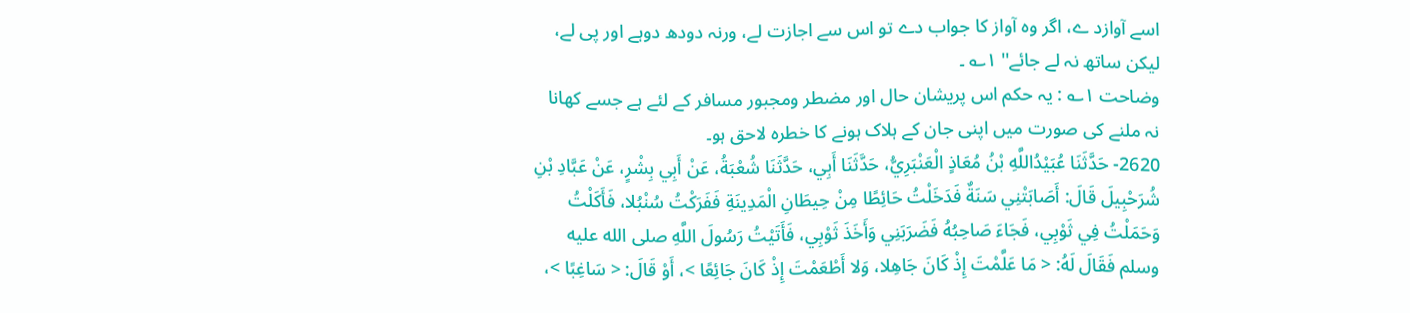اسے آوازد ے، اگر وہ آواز کا جواب دے تو اس سے اجازت لے، ورنہ دودھ دوہے اور پی لے، لیکن ساتھ نہ لے جائے'' ۱؎ ۔
وضاحت ۱؎ : یہ حکم اس پریشان حال اور مضطر ومجبور مسافر کے لئے ہے جسے کھانا نہ ملنے کی صورت میں اپنی جان کے ہلاک ہونے کا خطرہ لاحق ہو۔
2620- حَدَّثَنَا عُبَيْدُاللَّهِ بْنُ مُعَاذٍ الْعَنْبَرِيُّ، حَدَّثَنَا أَبِي، حَدَّثَنَا شُعْبَةُ، عَنْ أَبِي بِشْرٍ، عَنْ عَبَّادِ بْنِ شُرَحْبِيلَ قَالَ: أَصَابَتْنِي سَنَةٌ فَدَخَلْتُ حَائِطًا مِنْ حِيطَانِ الْمَدِينَةِ فَفَرَكْتُ سُنْبُلا، فَأَكَلْتُ وَحَمَلْتُ فِي ثَوْبِي، فَجَاءَ صَاحِبُهُ فَضَرَبَنِي وَأَخَذَ ثَوْبِي، فَأَتَيْتُ رَسُولَ اللَّهِ صلى الله عليه وسلم فَقَالَ لَهُ: < مَا عَلَّمْتَ إِذْ كَانَ جَاهِلا، وَلا أَطْعَمْتَ إِذْ كَانَ جَائِعًا >، أَوْ قَالَ: < سَاغِبًا >،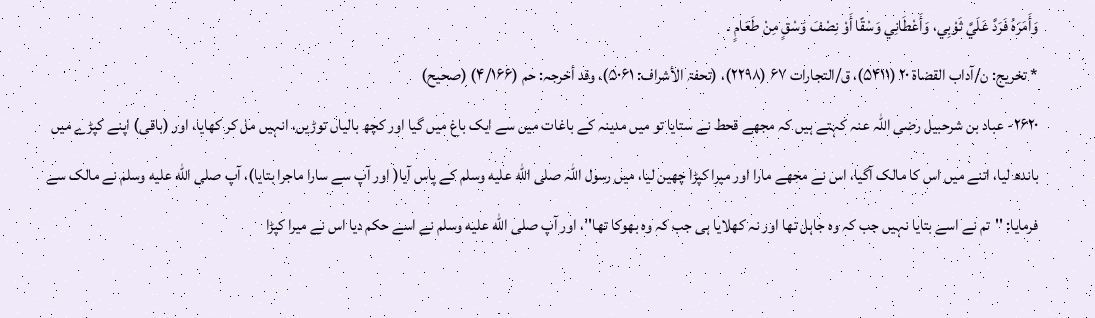وَأَمَرَهُ فَرَدَّ عَلَيَّ ثَوْبِي، وَأَعْطَانِي وَسْقًا أَوْ نِصْفَ وَسْقٍ مِنْ طَعَامٍ ۔
* تخريج: ن/آداب القضاۃ ۲۰ (۵۴۱۱)، ق/التجارات ۶۷ (۲۲۹۸)، (تحفۃ الأشراف: ۵۰۶۱)، وقد أخرجہ: حم (۴/۱۶۶) (صحیح)
۲۶۲۰- عباد بن شرحبیل رضی اللہ عنہ کہتے ہیں کہ مجھے قحط نے ستایا تو میں مدینہ کے باغات میں سے ایک باغ میں گیا اور کچھ بالیاں توڑیں، انہیں مل کر کھایا، اور (باقی) اپنے کپڑے میں باندھ لیا، اتنے میں اس کا مالک آگیا، اس نے مجھے مارا اور میرا کپڑا چھین لیا، میں رسول اللہ صلى الله عليه وسلم کے پاس آیا( اور آپ سے سارا ماجرا بتایا)، آپ صلى الله عليه وسلم نے مالک سے فرمایا: ''تم نے اسے بتایا نہیں جب کہ وہ جاہل تھا اور نہ کھلایا ہی جب کہ وہ بھوکا تھا''، اور آپ صلى الله عليه وسلم نے اسے حکم دیا اس نے میرا کپڑا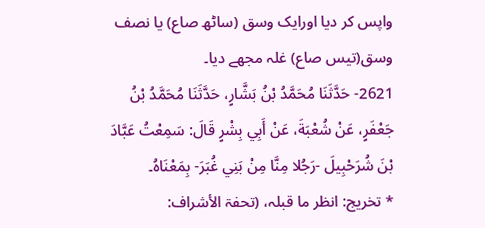واپس کر دیا اورایک وسق (ساٹھ صاع) یا نصف وسق(تیس صاع) غلہ مجھے دیا۔
2621- حَدَّثَنَا مُحَمَّدُ بْنُ بَشَّارٍ، حَدَّثَنَا مُحَمَّدُ بْنُ جَعْفَرٍ، عَنْ شُعْبَةَ، عَنْ أَبِي بِشْرٍ قَالَ: سَمِعْتُ عَبَّادَ بْنَ شُرَحْبِيلَ -رَجُلا مِنَّا مِنْ بَنِي غُبَرَ- بِمَعْنَاهُ۔
* تخريج: انظر ما قبلہ، (تحفۃ الأشراف: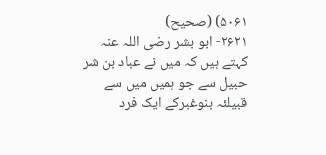۵۰۶۱) (صحیح)
۲۶۲۱- ابو بشر رضی اللہ عنہ کہتے ہیں کہ میں نے عباد بن شر حبیل سے جو ہمیں میں سے قبیلئہ بنوغبرکے ایک فرد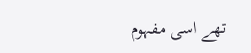تھے اسی مفہوم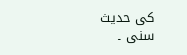کی حدیث سنی ۔